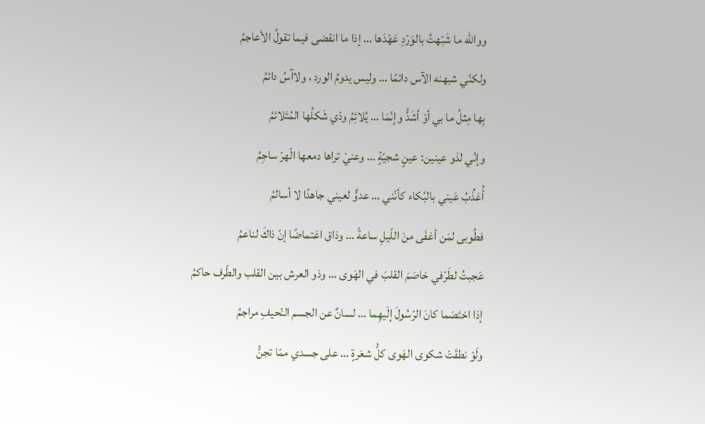ووالله ما شَبّهتُ بالوَرْدِ عَهْدَها … إذا ما انقضى فيما تقولُ الأعاجمُ
ولكنّي شبهنه الآس دائمًا … وليس يدومُ الورد ، ولاآسُ دائمُ
بِها مِثلُ ما بي أوْ أشَدُّ وإنّمَا … يُلائِمُ ودّي شَكلُها المُتَلائمُ
وإنّي لذو عينين: عينٍ شجيّةٍ … وعنيْ تراها دمعها الّهرّ ساجِمُ
أُعَذِّبُ عَيني بالبُكاء كأنّني … عدوٌّ لعيني جاهدًا لا أسالمُ
فطُوبى لمَن أغفَى منَ اللّيلِ ساعةً … وذاق اغتماضًا إنّ ذاكَ لناعمُ
عَجبتُ لطَرْفي خاصَمَ القلبَ في الهَوى … وذو العرش بين القلب والطّرف حاكمُ
إذا اختَصَما كانَ الرّسُولَ إلَيهِما … لسانٌ عن الجسم النّحيفِ مراجمُ
ولَوْ نطقَتْ شكوى الهَوى كلُّ شعَرةٍ … على جسدي ممّا تجنُّ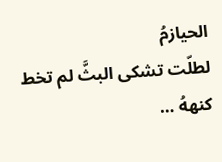الحيازمُ
لطلّت تشكى البثَّ لم تخط كنههُ …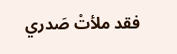فقد ملأتْ صَدري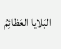البَلايا العَظائِمُ